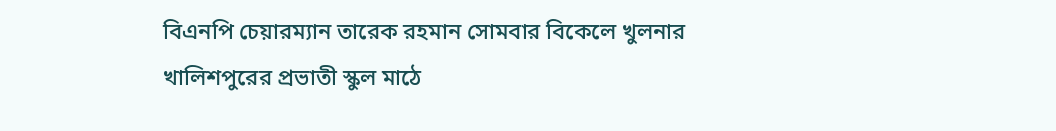বিএনপি চেয়ারম্যান তারেক রহমান সোমবার বিকেলে খুলনার খালিশপুরের প্রভাতী স্কুল মাঠে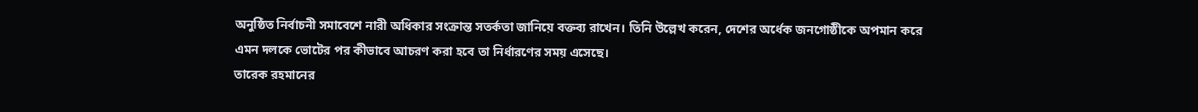অনুষ্ঠিত নির্বাচনী সমাবেশে নারী অধিকার সংক্রান্ত সতর্কতা জানিয়ে বক্তব্য রাখেন। তিনি উল্লেখ করেন, দেশের অর্ধেক জনগোষ্ঠীকে অপমান করে এমন দলকে ভোটের পর কীভাবে আচরণ করা হবে তা নির্ধারণের সময় এসেছে।
তারেক রহমানের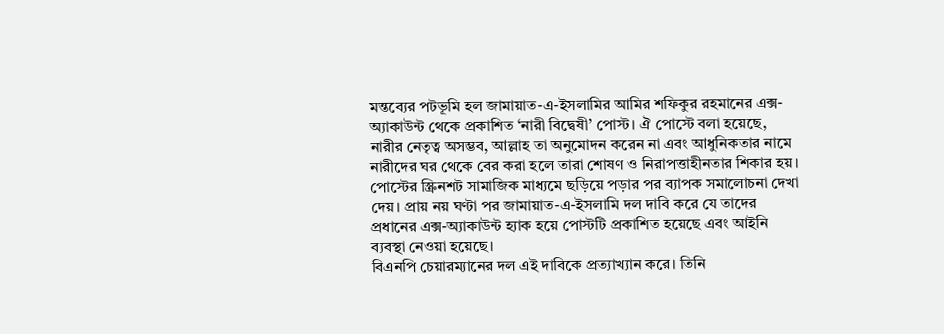মন্তব্যের পটভূমি হল জামায়াত-এ-ইসলামির আমির শফিকুর রহমানের এক্স-অ্যাকাউন্ট থেকে প্রকাশিত ‘নারী বিদ্বেষী’ পোস্ট। ঐ পোস্টে বলা হয়েছে, নারীর নেতৃত্ব অসম্ভব, আল্লাহ তা অনুমোদন করেন না এবং আধুনিকতার নামে নারীদের ঘর থেকে বের করা হলে তারা শোষণ ও নিরাপত্তাহীনতার শিকার হয়।
পোস্টের স্ক্রিনশট সামাজিক মাধ্যমে ছড়িয়ে পড়ার পর ব্যাপক সমালোচনা দেখা দেয়। প্রায় নয় ঘণ্টা পর জামায়াত-এ-ইসলামি দল দাবি করে যে তাদের প্রধানের এক্স-অ্যাকাউন্ট হ্যাক হয়ে পোস্টটি প্রকাশিত হয়েছে এবং আইনি ব্যবস্থা নেওয়া হয়েছে।
বিএনপি চেয়ারম্যানের দল এই দাবিকে প্রত্যাখ্যান করে। তিনি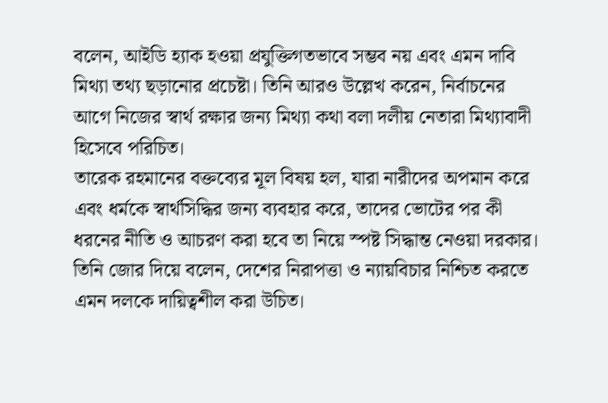বলেন, আইডি হ্যাক হওয়া প্রযুক্তিগতভাবে সম্ভব নয় এবং এমন দাবি মিথ্যা তথ্য ছড়ানোর প্রচেষ্টা। তিনি আরও উল্লেখ করেন, নির্বাচনের আগে নিজের স্বার্থ রক্ষার জন্য মিথ্যা কথা বলা দলীয় নেতারা মিথ্যাবাদী হিসেবে পরিচিত।
তারেক রহমানের বক্তব্যের মূল বিষয় হল, যারা নারীদের অপমান করে এবং ধর্মকে স্বার্থসিদ্ধির জন্য ব্যবহার করে, তাদের ভোটের পর কী ধরনের নীতি ও আচরণ করা হবে তা নিয়ে স্পষ্ট সিদ্ধান্ত নেওয়া দরকার। তিনি জোর দিয়ে বলেন, দেশের নিরাপত্তা ও ন্যায়বিচার নিশ্চিত করতে এমন দলকে দায়িত্বশীল করা উচিত।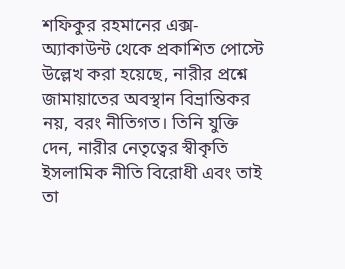শফিকুর রহমানের এক্স-অ্যাকাউন্ট থেকে প্রকাশিত পোস্টে উল্লেখ করা হয়েছে, নারীর প্রশ্নে জামায়াতের অবস্থান বিভ্রান্তিকর নয়, বরং নীতিগত। তিনি যুক্তি দেন, নারীর নেতৃত্বের স্বীকৃতি ইসলামিক নীতি বিরোধী এবং তাই তা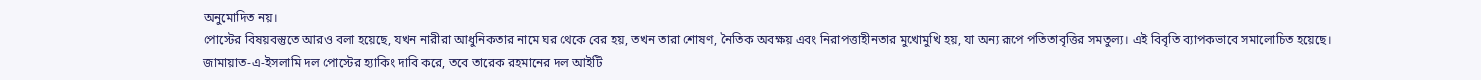অনুমোদিত নয়।
পোস্টের বিষয়বস্তুতে আরও বলা হয়েছে, যখন নারীরা আধুনিকতার নামে ঘর থেকে বের হয়, তখন তারা শোষণ, নৈতিক অবক্ষয় এবং নিরাপত্তাহীনতার মুখোমুখি হয়, যা অন্য রূপে পতিতাবৃত্তির সমতুল্য। এই বিবৃতি ব্যাপকভাবে সমালোচিত হয়েছে।
জামায়াত-এ-ইসলামি দল পোস্টের হ্যাকিং দাবি করে, তবে তারেক রহমানের দল আইটি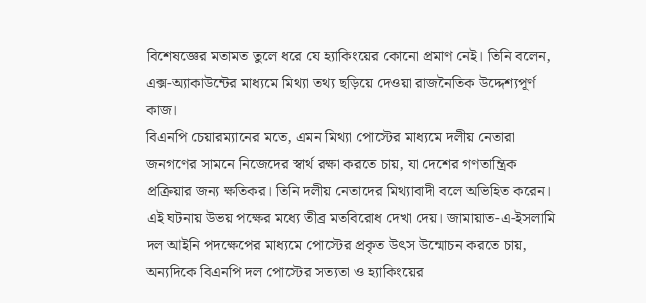বিশেষজ্ঞের মতামত তুলে ধরে যে হ্যাকিংয়ের কোনো প্রমাণ নেই। তিনি বলেন, এক্স-অ্যাকাউন্টের মাধ্যমে মিথ্যা তথ্য ছড়িয়ে দেওয়া রাজনৈতিক উদ্দেশ্যপূর্ণ কাজ।
বিএনপি চেয়ারম্যানের মতে, এমন মিথ্যা পোস্টের মাধ্যমে দলীয় নেতারা জনগণের সামনে নিজেদের স্বার্থ রক্ষা করতে চায়, যা দেশের গণতান্ত্রিক প্রক্রিয়ার জন্য ক্ষতিকর। তিনি দলীয় নেতাদের মিথ্যাবাদী বলে অভিহিত করেন।
এই ঘটনায় উভয় পক্ষের মধ্যে তীব্র মতবিরোধ দেখা দেয়। জামায়াত-এ-ইসলামি দল আইনি পদক্ষেপের মাধ্যমে পোস্টের প্রকৃত উৎস উন্মোচন করতে চায়, অন্যদিকে বিএনপি দল পোস্টের সত্যতা ও হ্যাকিংয়ের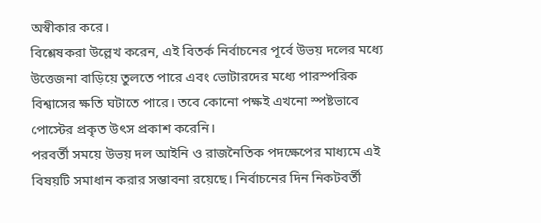অস্বীকার করে।
বিশ্লেষকরা উল্লেখ করেন, এই বিতর্ক নির্বাচনের পূর্বে উভয় দলের মধ্যে উত্তেজনা বাড়িয়ে তুলতে পারে এবং ভোটারদের মধ্যে পারস্পরিক বিশ্বাসের ক্ষতি ঘটাতে পারে। তবে কোনো পক্ষই এখনো স্পষ্টভাবে পোস্টের প্রকৃত উৎস প্রকাশ করেনি।
পরবর্তী সময়ে উভয় দল আইনি ও রাজনৈতিক পদক্ষেপের মাধ্যমে এই বিষয়টি সমাধান করার সম্ভাবনা রয়েছে। নির্বাচনের দিন নিকটবর্তী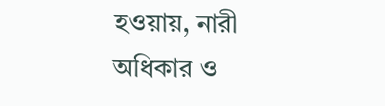হওয়ায়, নারী অধিকার ও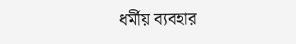ধর্মীয় ব্যবহার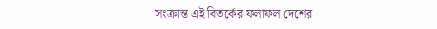সংক্রান্ত এই বিতর্কের ফলাফল দেশের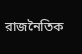রাজনৈতিক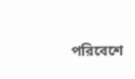পরিবেশে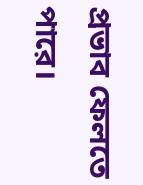প্রভাব ফেলতে পারে।